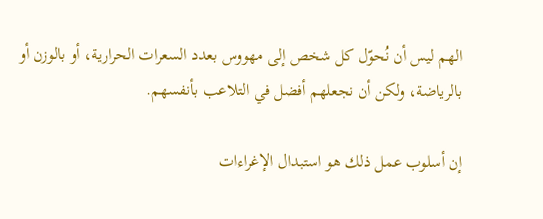الهم ليس أن نُحوّل كل شخص إلى مهووس بعدد السعرات الحرارية، أو بالوزن أو بالرياضة، ولكن أن نجعلهم أفضل في التلاعب بأنفسهم.

إن أسلوب عمل ذلك هو استبدال الإغراءات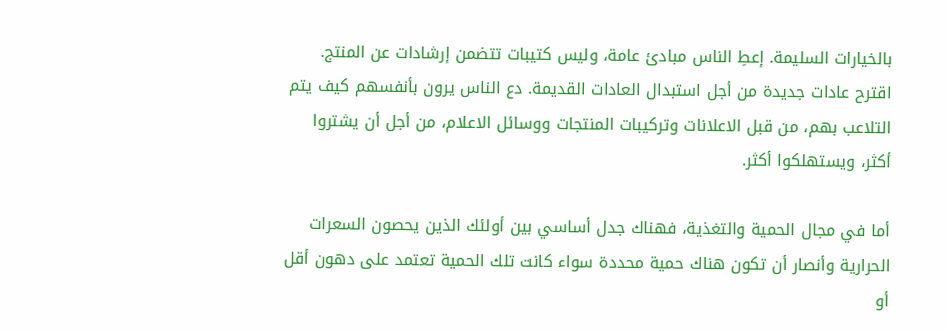بالخيارات السليمة. إعطِ الناس مبادئ عامة، وليس كتيبات تتضمن إرشادات عن المنتج. اقترح عادات جديدة من أجل استبدال العادات القديمة. دع الناس يرون بأنفسهم كيف يتم التلاعب بهم، من قبل الاعلانات وتركيبات المنتجات ووسائل الاعلام، من أجل أن يشتروا أكثر، ويستهلكوا أكثر.

أما في مجال الحمية والتغذية، فهناك جدل أساسي بين أولئك الذين يحصون السعرات الحرارية وأنصار أن تكون هناك حمية محددة سواء كانت تلك الحمية تعتمد على دهون أقل أو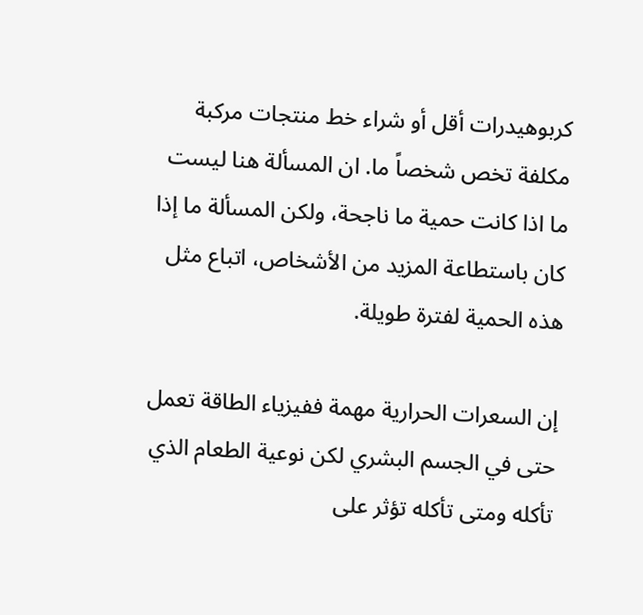كربوهيدرات أقل أو شراء خط منتجات مركبة مكلفة تخص شخصاً ما. ان المسألة هنا ليست ما اذا كانت حمية ما ناجحة، ولكن المسألة ما إذا كان باستطاعة المزيد من الأشخاص، اتباع مثل هذه الحمية لفترة طويلة.

إن السعرات الحرارية مهمة ففيزياء الطاقة تعمل حتى في الجسم البشري لكن نوعية الطعام الذي تأكله ومتى تأكله تؤثر على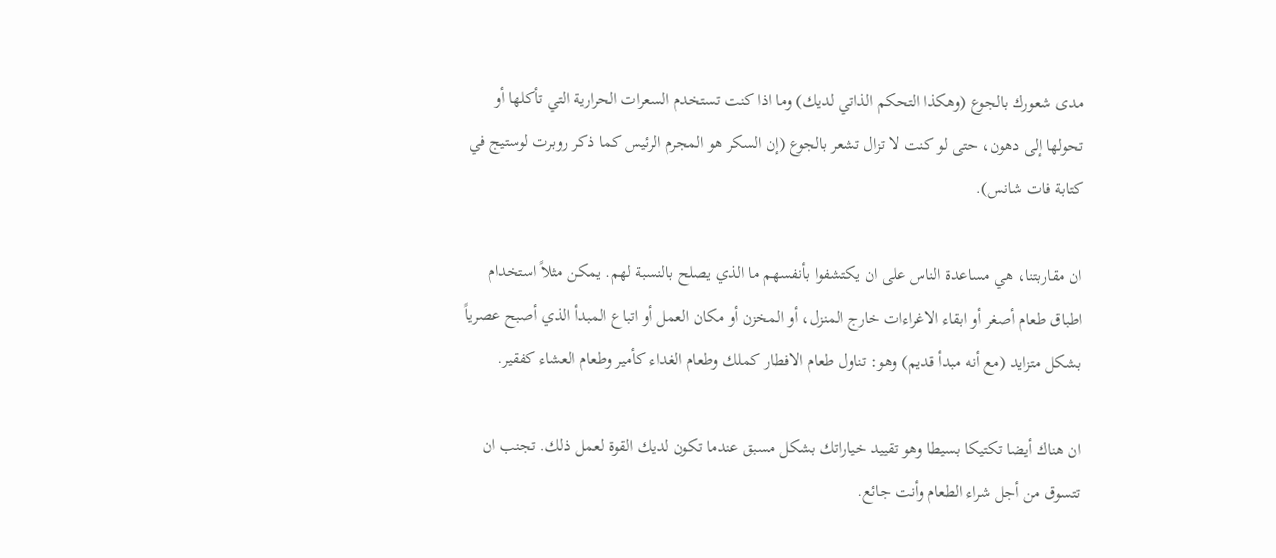مدى شعورك بالجوع (وهكذا التحكم الذاتي لديك) وما اذا كنت تستخدم السعرات الحرارية التي تأكلها أو تحولها إلى دهون، حتى لو كنت لا تزال تشعر بالجوع (إن السكر هو المجرم الرئيس كما ذكر روبرت لوستيج في كتابة فات شانس).

ان مقاربتنا، هي مساعدة الناس على ان يكتشفوا بأنفسهم ما الذي يصلح بالنسبة لهم. يمكن مثلاً استخدام اطباق طعام أصغر أو ابقاء الاغراءات خارج المنزل، أو المخزن أو مكان العمل أو اتباع المبدأ الذي أصبح عصرياً بشكل متزايد (مع أنه مبدأ قديم) وهو: تناول طعام الافطار كملك وطعام الغداء كأمير وطعام العشاء كفقير.

ان هناك أيضا تكتيكا بسيطا وهو تقييد خياراتك بشكل مسبق عندما تكون لديك القوة لعمل ذلك. تجنب ان تتسوق من أجل شراء الطعام وأنت جائع.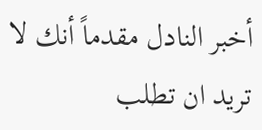أخبر النادل مقدماً أنك لا تريد ان تطلب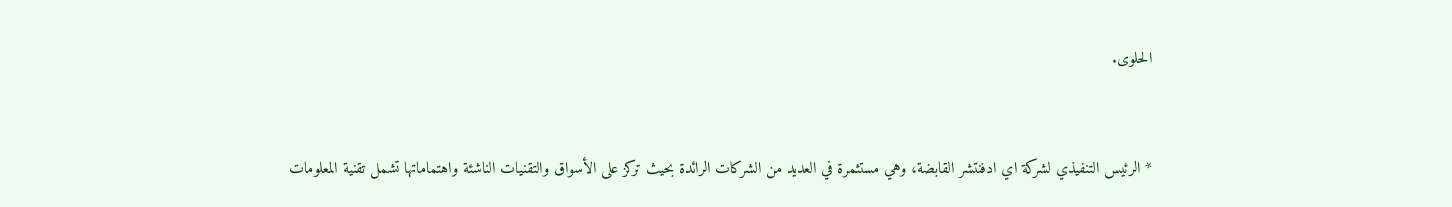الحلوى.



* الرئيس التنفيذي لشركة اي ادفنتشر القابضة، وهي مستثمرة في العديد من الشركات الرائدة بحيث تركز على الأسواق والتقنيات الناشئة واهتماماتها تشمل تقنية المعلومات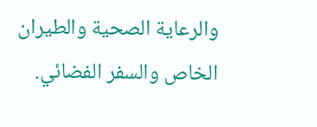والرعاية الصحية والطيران الخاص والسفر الفضائي.